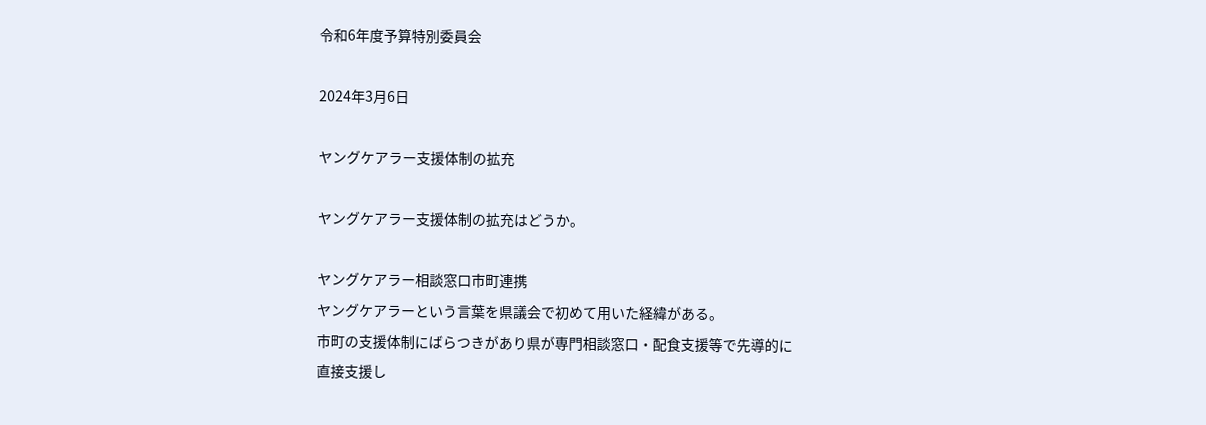令和6年度予算特別委員会

2024年3月6日

ヤングケアラー支援体制の拡充

ヤングケアラー支援体制の拡充はどうか。

ヤングケアラー相談窓口市町連携
ヤングケアラーという言葉を県議会で初めて用いた経緯がある。
市町の支援体制にばらつきがあり県が専門相談窓口・配食支援等で先導的に直接支援し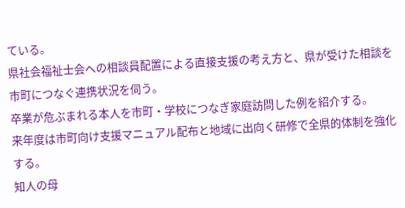ている。
県社会福祉士会への相談員配置による直接支援の考え方と、県が受けた相談を市町につなぐ連携状況を伺う。
卒業が危ぶまれる本人を市町・学校につなぎ家庭訪問した例を紹介する。
来年度は市町向け支援マニュアル配布と地域に出向く研修で全県的体制を強化する。
知人の母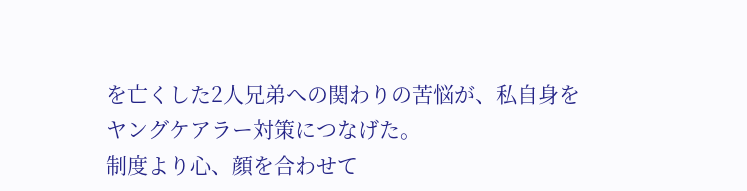を亡くした2人兄弟への関わりの苦悩が、私自身をヤングケアラー対策につなげた。
制度より心、顔を合わせて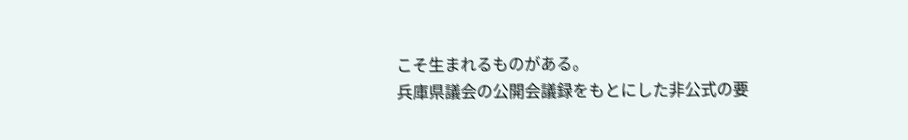こそ生まれるものがある。
兵庫県議会の公開会議録をもとにした非公式の要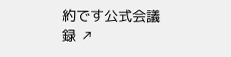約です公式会議録 ↗